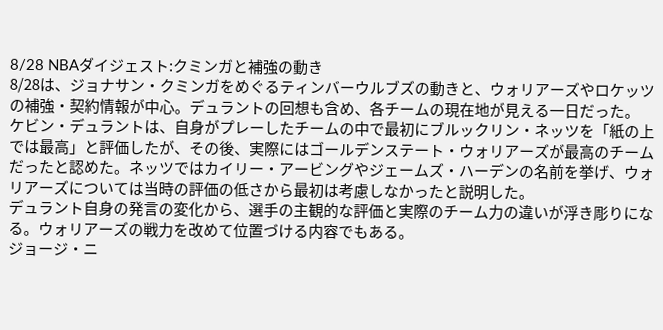8/28 NBAダイジェスト:クミンガと補強の動き
8/28は、ジョナサン・クミンガをめぐるティンバーウルブズの動きと、ウォリアーズやロケッツの補強・契約情報が中心。デュラントの回想も含め、各チームの現在地が見える一日だった。
ケビン・デュラントは、自身がプレーしたチームの中で最初にブルックリン・ネッツを「紙の上では最高」と評価したが、その後、実際にはゴールデンステート・ウォリアーズが最高のチームだったと認めた。ネッツではカイリー・アービングやジェームズ・ハーデンの名前を挙げ、ウォリアーズについては当時の評価の低さから最初は考慮しなかったと説明した。
デュラント自身の発言の変化から、選手の主観的な評価と実際のチーム力の違いが浮き彫りになる。ウォリアーズの戦力を改めて位置づける内容でもある。
ジョージ・ニ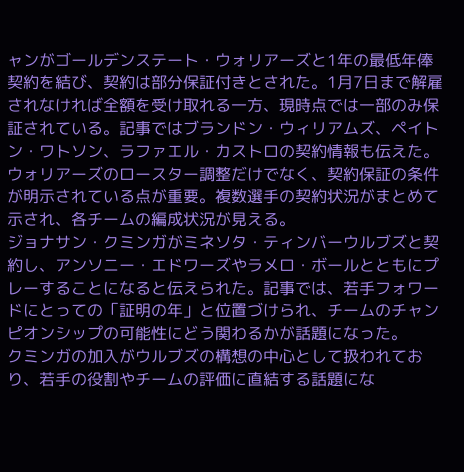ャンがゴールデンステート・ウォリアーズと1年の最低年俸契約を結び、契約は部分保証付きとされた。1月7日まで解雇されなければ全額を受け取れる一方、現時点では一部のみ保証されている。記事ではブランドン・ウィリアムズ、ペイトン・ワトソン、ラファエル・カストロの契約情報も伝えた。
ウォリアーズのロースター調整だけでなく、契約保証の条件が明示されている点が重要。複数選手の契約状況がまとめて示され、各チームの編成状況が見える。
ジョナサン・クミンガがミネソタ・ティンバーウルブズと契約し、アンソニー・エドワーズやラメロ・ボールとともにプレーすることになると伝えられた。記事では、若手フォワードにとっての「証明の年」と位置づけられ、チームのチャンピオンシップの可能性にどう関わるかが話題になった。
クミンガの加入がウルブズの構想の中心として扱われており、若手の役割やチームの評価に直結する話題にな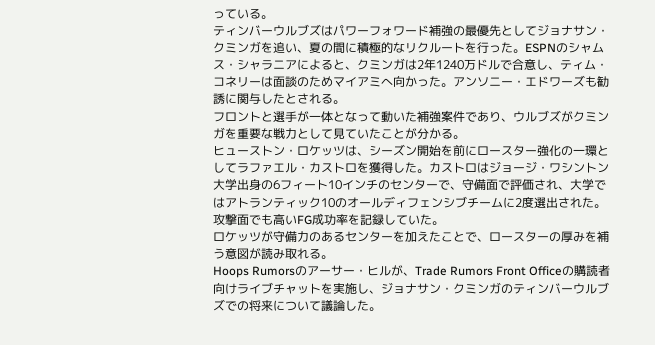っている。
ティンバーウルブズはパワーフォワード補強の最優先としてジョナサン・クミンガを追い、夏の間に積極的なリクルートを行った。ESPNのシャムス・シャラニアによると、クミンガは2年1240万ドルで合意し、ティム・コネリーは面談のためマイアミへ向かった。アンソニー・エドワーズも勧誘に関与したとされる。
フロントと選手が一体となって動いた補強案件であり、ウルブズがクミンガを重要な戦力として見ていたことが分かる。
ヒューストン・ロケッツは、シーズン開始を前にロースター強化の一環としてラファエル・カストロを獲得した。カストロはジョージ・ワシントン大学出身の6フィート10インチのセンターで、守備面で評価され、大学ではアトランティック10のオールディフェンシブチームに2度選出された。攻撃面でも高いFG成功率を記録していた。
ロケッツが守備力のあるセンターを加えたことで、ロースターの厚みを補う意図が読み取れる。
Hoops Rumorsのアーサー・ヒルが、Trade Rumors Front Officeの購読者向けライブチャットを実施し、ジョナサン・クミンガのティンバーウルブズでの将来について議論した。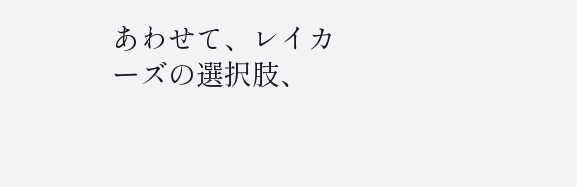あわせて、レイカーズの選択肢、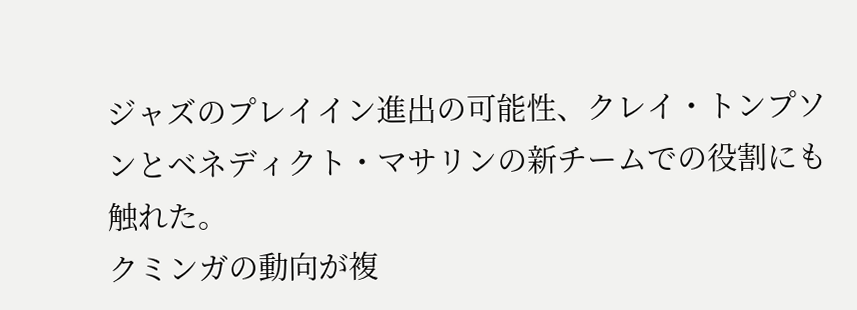ジャズのプレイイン進出の可能性、クレイ・トンプソンとベネディクト・マサリンの新チームでの役割にも触れた。
クミンガの動向が複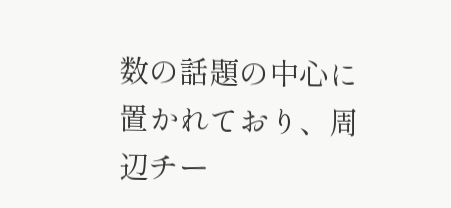数の話題の中心に置かれており、周辺チー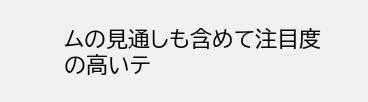ムの見通しも含めて注目度の高いテ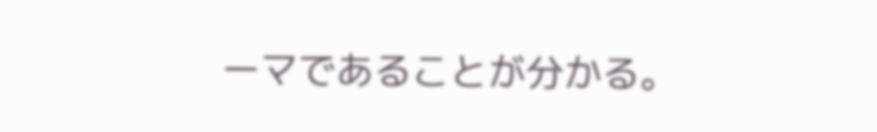ーマであることが分かる。